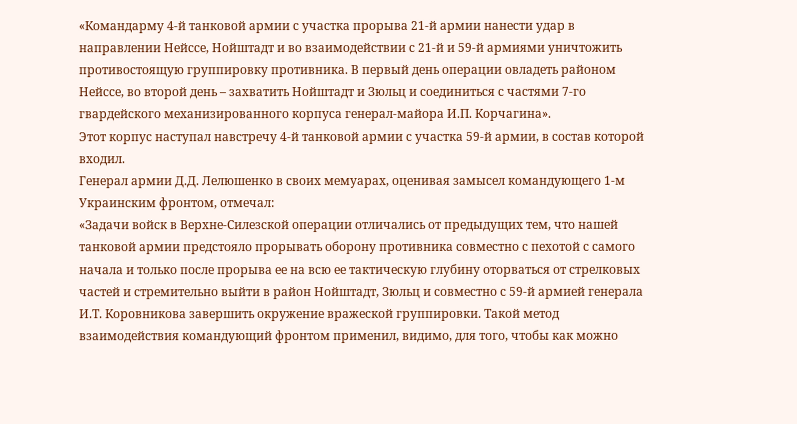«Командарму 4-й танковой армии с участка прорыва 21-й армии нанести удар в направлении Нейссе, Нойштадт и во взаимодействии с 21-й и 59-й армиями уничтожить противостоящую группировку противника. В первый день операции овладеть районом Нейссе, во второй день – захватить Нойштадт и Зюльц и соединиться с частями 7-го гвардейского механизированного корпуса генерал-майора И.П. Корчагина».
Этот корпус наступал навстречу 4-й танковой армии с участка 59-й армии, в состав которой входил.
Генерал армии Д.Д. Лелюшенко в своих мемуарах, оценивая замысел командующего 1-м Украинским фронтом, отмечал:
«Задачи войск в Верхне-Силезской операции отличались от предыдущих тем, что нашей танковой армии предстояло прорывать оборону противника совместно с пехотой с самого начала и только после прорыва ее на всю ее тактическую глубину оторваться от стрелковых частей и стремительно выйти в район Нойштадт, Зюльц и совместно с 59-й армией генерала И.Т. Коровникова завершить окружение вражеской группировки. Такой метод взаимодействия командующий фронтом применил, видимо, для того, чтобы как можно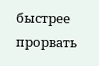быстрее прорвать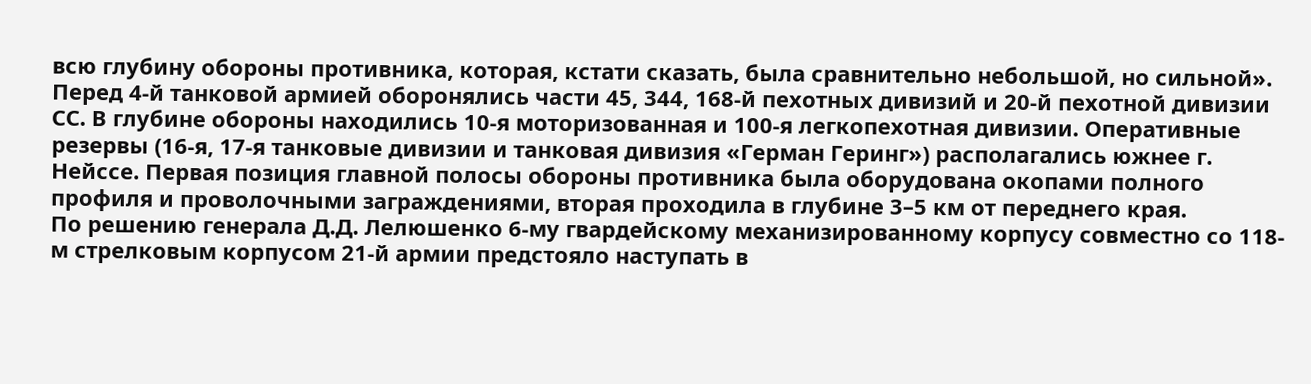всю глубину обороны противника, которая, кстати сказать, была сравнительно небольшой, но сильной».
Перед 4-й танковой армией оборонялись части 45, 344, 168-й пехотных дивизий и 20-й пехотной дивизии СС. В глубине обороны находились 10-я моторизованная и 100-я легкопехотная дивизии. Оперативные резервы (16-я, 17-я танковые дивизии и танковая дивизия «Герман Геринг») располагались южнее г. Нейссе. Первая позиция главной полосы обороны противника была оборудована окопами полного профиля и проволочными заграждениями, вторая проходила в глубине 3–5 км от переднего края.
По решению генерала Д.Д. Лелюшенко 6-му гвардейскому механизированному корпусу совместно со 118-м стрелковым корпусом 21-й армии предстояло наступать в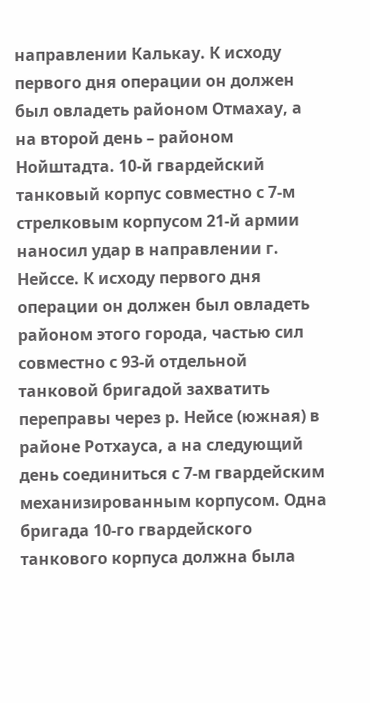направлении Калькау. К исходу первого дня операции он должен был овладеть районом Отмахау, а на второй день – районом Нойштадта. 10-й гвардейский танковый корпус совместно с 7-м стрелковым корпусом 21-й армии наносил удар в направлении г. Нейссе. К исходу первого дня операции он должен был овладеть районом этого города, частью сил совместно с 93-й отдельной танковой бригадой захватить переправы через р. Нейсе (южная) в районе Ротхауса, а на следующий день соединиться с 7-м гвардейским механизированным корпусом. Одна бригада 10-го гвардейского танкового корпуса должна была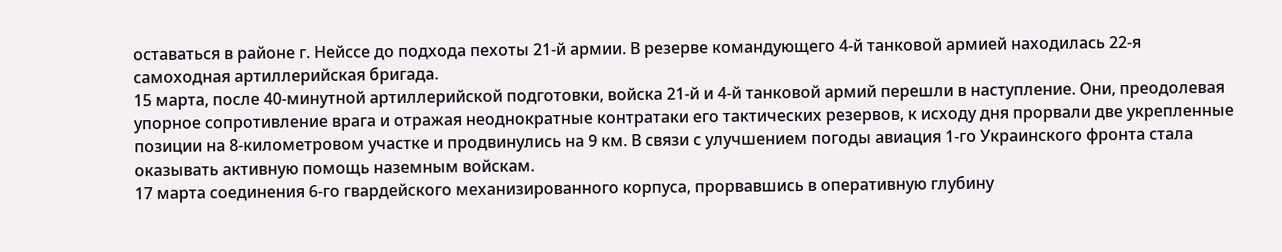оставаться в районе г. Нейссе до подхода пехоты 21-й армии. В резерве командующего 4-й танковой армией находилась 22-я самоходная артиллерийская бригада.
15 марта, после 40-минутной артиллерийской подготовки, войска 21-й и 4-й танковой армий перешли в наступление. Они, преодолевая упорное сопротивление врага и отражая неоднократные контратаки его тактических резервов, к исходу дня прорвали две укрепленные позиции на 8-километровом участке и продвинулись на 9 км. В связи с улучшением погоды авиация 1-го Украинского фронта стала оказывать активную помощь наземным войскам.
17 марта соединения 6-го гвардейского механизированного корпуса, прорвавшись в оперативную глубину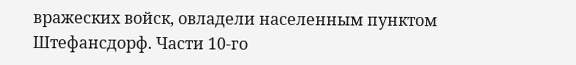вражеских войск, овладели населенным пунктом Штефансдорф. Части 10-го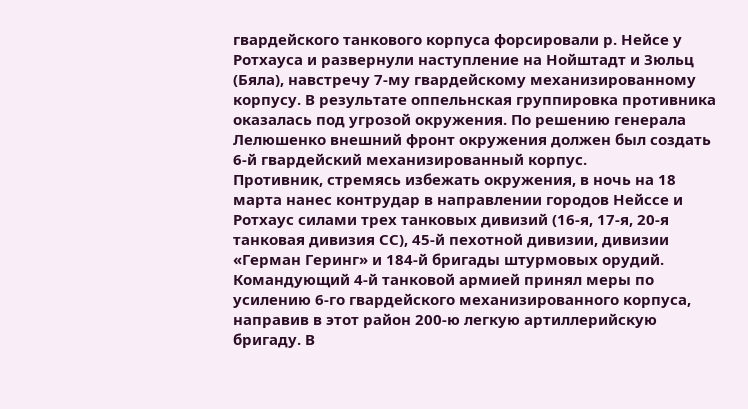гвардейского танкового корпуса форсировали р. Нейсе у Ротхауса и развернули наступление на Нойштадт и Зюльц (Бяла), навстречу 7-му гвардейскому механизированному корпусу. В результате оппельнская группировка противника оказалась под угрозой окружения. По решению генерала Лелюшенко внешний фронт окружения должен был создать 6-й гвардейский механизированный корпус.
Противник, стремясь избежать окружения, в ночь на 18 марта нанес контрудар в направлении городов Нейссе и Ротхаус силами трех танковых дивизий (16-я, 17-я, 20-я танковая дивизия СС), 45-й пехотной дивизии, дивизии «Герман Геринг» и 184-й бригады штурмовых орудий. Командующий 4-й танковой армией принял меры по усилению 6-го гвардейского механизированного корпуса, направив в этот район 200-ю легкую артиллерийскую бригаду. В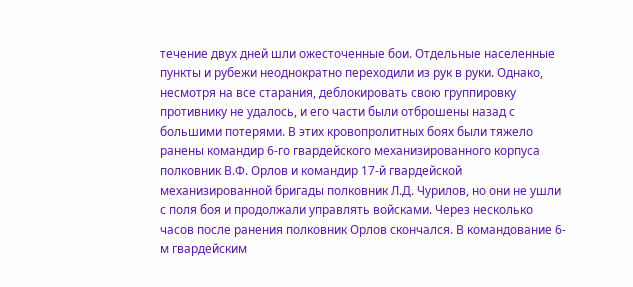течение двух дней шли ожесточенные бои. Отдельные населенные пункты и рубежи неоднократно переходили из рук в руки. Однако, несмотря на все старания, деблокировать свою группировку противнику не удалось, и его части были отброшены назад с большими потерями. В этих кровопролитных боях были тяжело ранены командир 6-го гвардейского механизированного корпуса полковник В.Ф. Орлов и командир 17-й гвардейской механизированной бригады полковник Л.Д. Чурилов, но они не ушли с поля боя и продолжали управлять войсками. Через несколько часов после ранения полковник Орлов скончался. В командование 6-м гвардейским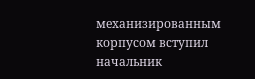механизированным корпусом вступил начальник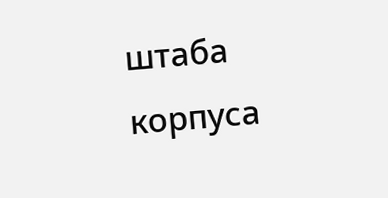штаба корпуса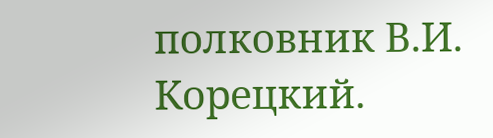полковник В.И. Корецкий.